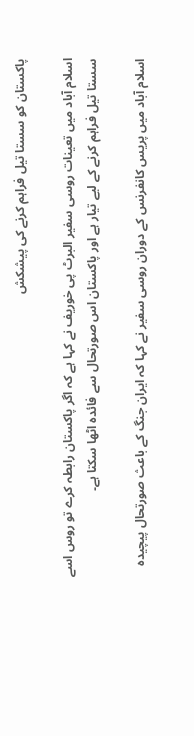پاکستان کو سستا تیل فراہم کرنے کی پیشکش

اسلام آباد میں تعینات روسی سفیر البرٹ پی خوریف نے کہا ہے کہ اگر پاکستان رابطہ کرے تو روس اسے سستا تیل فراہم کرنے کے لیے تیار ہے اور پاکستان اس صورتحال سے فائدہ اٹھا سکتا ہے۔

اسلام آباد میں پریس کانفرنس کے دوران روسی سفیر نے کہا کہ ایران جنگ کے باعث صورتحال پیچیدہ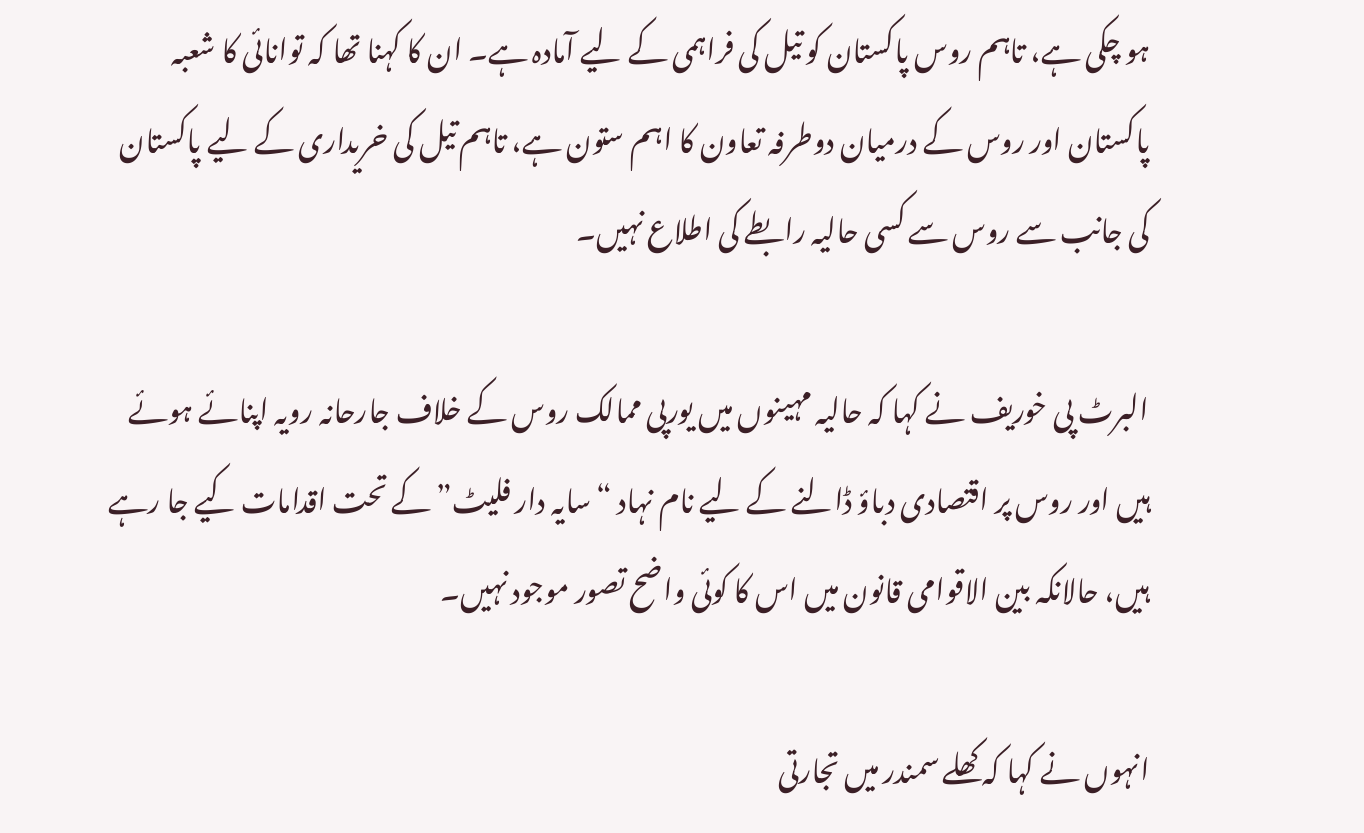ہو چکی ہے، تاہم روس پاکستان کو تیل کی فراہمی کے لیے آمادہ ہے۔ ان کا کہنا تھا کہ توانائی کا شعبہ پاکستان اور روس کے درمیان دوطرفہ تعاون کا اہم ستون ہے، تاہم تیل کی خریداری کے لیے پاکستان کی جانب سے روس سے کسی حالیہ رابطے کی اطلاع نہیں۔

البرٹ پی خوریف نے کہا کہ حالیہ مہینوں میں یورپی ممالک روس کے خلاف جارحانہ رویہ اپنائے ہوئے ہیں اور روس پر اقتصادی دباؤ ڈالنے کے لیے نام نہاد “سایہ دار فلیٹ” کے تحت اقدامات کیے جا رہے ہیں، حالانکہ بین الاقوامی قانون میں اس کا کوئی واضح تصور موجود نہیں۔

انہوں نے کہا کہ کھلے سمندر میں تجارتی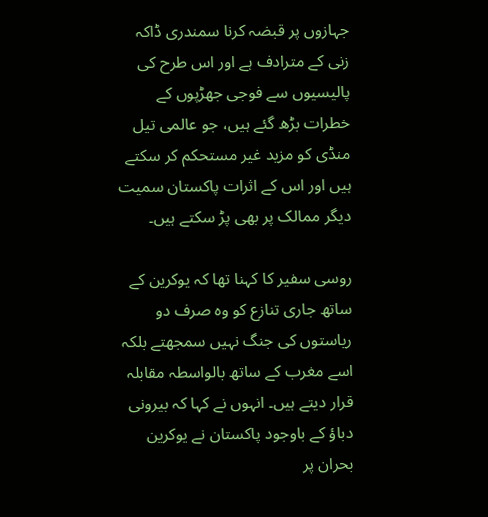جہازوں پر قبضہ کرنا سمندری ڈاکہ زنی کے مترادف ہے اور اس طرح کی پالیسیوں سے فوجی جھڑپوں کے خطرات بڑھ گئے ہیں، جو عالمی تیل منڈی کو مزید غیر مستحکم کر سکتے ہیں اور اس کے اثرات پاکستان سمیت دیگر ممالک پر بھی پڑ سکتے ہیں۔

روسی سفیر کا کہنا تھا کہ یوکرین کے ساتھ جاری تنازع کو وہ صرف دو ریاستوں کی جنگ نہیں سمجھتے بلکہ اسے مغرب کے ساتھ بالواسطہ مقابلہ قرار دیتے ہیں۔ انہوں نے کہا کہ بیرونی دباؤ کے باوجود پاکستان نے یوکرین بحران پر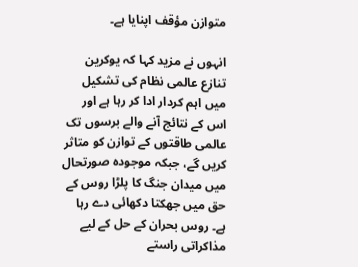متوازن مؤقف اپنایا ہے۔

انہوں نے مزید کہا کہ یوکرین تنازع عالمی نظام کی تشکیل میں اہم کردار ادا کر رہا ہے اور اس کے نتائج آنے والے برسوں تک عالمی طاقتوں کے توازن کو متاثر کریں گے، جبکہ موجودہ صورتحال میں میدان جنگ کا پلڑا روس کے حق میں جھکتا دکھائی دے رہا ہے۔ روس بحران کے حل کے لیے مذاکراتی راستے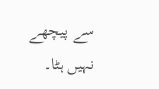سے پیچھے نہیں ہٹا۔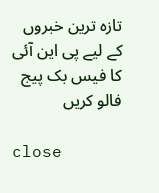تازہ ترین خبروں کے لیے پی این آئی کا فیس بک پیج فالو کریں

close